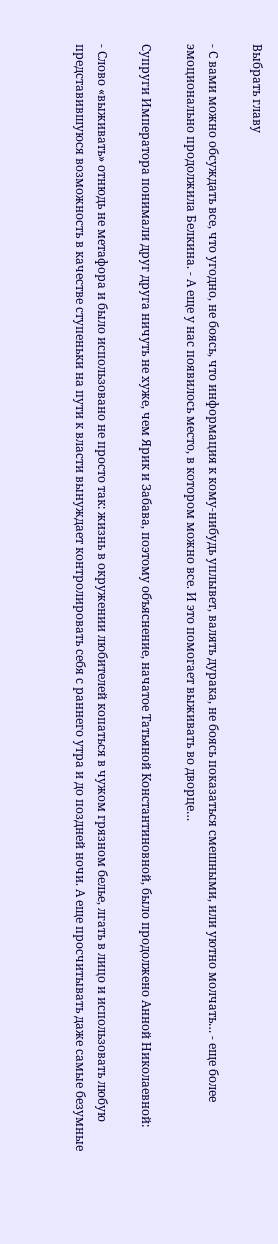Выбрать главу

- С вами можно обсуждать все, что угодно, не боясь, что информация к кому-нибудь уплывет, валять дурака, не боясь показаться смешными, или уютно молчать… - еще более эмоционально продолжила Белкина. - А еще у нас появилось место, в котором можно все. И это помогает выживать во дворце…

Супруги Императора понимали друг друга ничуть не хуже, чем Ярик и Забава, поэтому объяснение, начатое Татьяной Константиновной, было продолжено Анной Николаевной:

- Слово «выживать» отнюдь не метафора и было использовано не просто так: жизнь в окружении любителей копаться в чужом грязном белье, лгать в лицо и использовать любую представившуюся возможность в качестве ступеньки на пути к власти вынуждает контролировать себя с раннего утра и до поздней ночи. А еще просчитывать даже самые безумные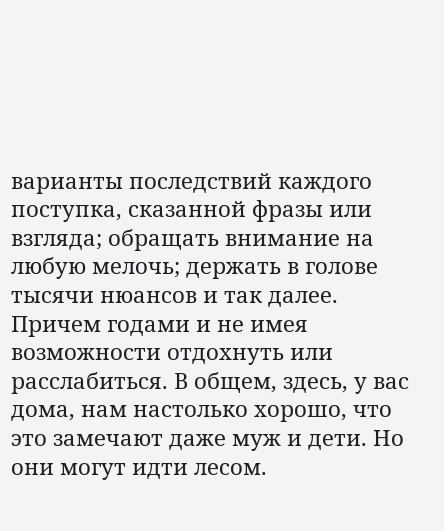варианты последствий каждого поступка, сказанной фразы или взгляда; обращать внимание на любую мелочь; держать в голове тысячи нюансов и так далее. Причем годами и не имея возможности отдохнуть или расслабиться. В общем, здесь, у вас дома, нам настолько хорошо, что это замечают даже муж и дети. Но они могут идти лесом.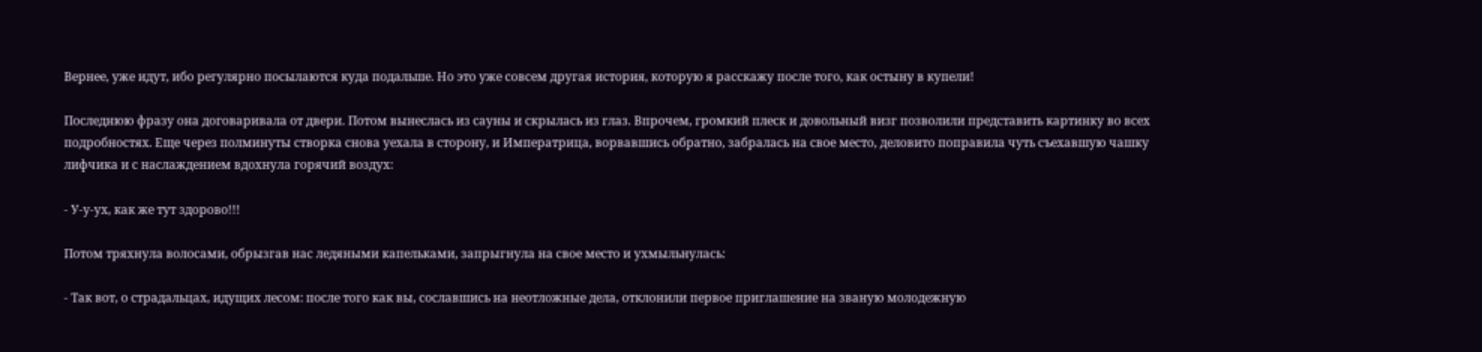Вернее, уже идут, ибо регулярно посылаются куда подальше. Но это уже совсем другая история, которую я расскажу после того, как остыну в купели!

Последнюю фразу она договаривала от двери. Потом вынеслась из сауны и скрылась из глаз. Впрочем, громкий плеск и довольный визг позволили представить картинку во всех подробностях. Еще через полминуты створка снова уехала в сторону, и Императрица, ворвавшись обратно, забралась на свое место, деловито поправила чуть съехавшую чашку лифчика и с наслаждением вдохнула горячий воздух:

- У-у-ух, как же тут здорово!!!

Потом тряхнула волосами, обрызгав нас ледяными капельками, запрыгнула на свое место и ухмыльнулась:

- Так вот, о страдальцах, идущих лесом: после того как вы, сославшись на неотложные дела, отклонили первое приглашение на званую молодежную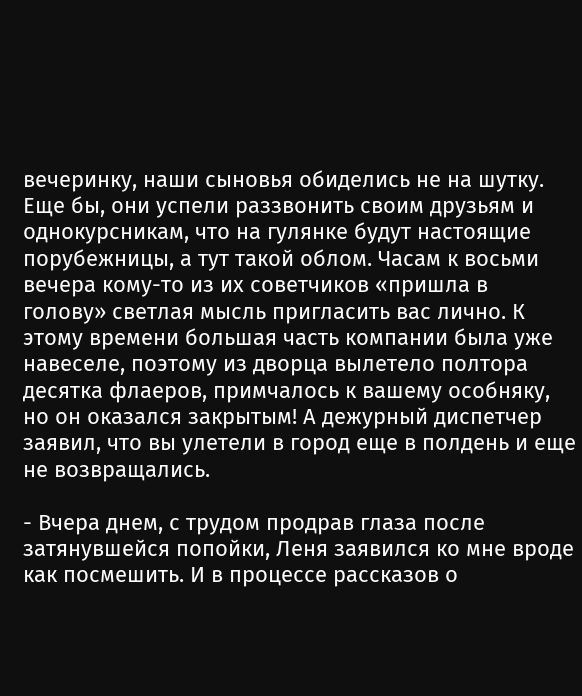вечеринку, наши сыновья обиделись не на шутку. Еще бы, они успели раззвонить своим друзьям и однокурсникам, что на гулянке будут настоящие порубежницы, а тут такой облом. Часам к восьми вечера кому-то из их советчиков «пришла в голову» светлая мысль пригласить вас лично. К этому времени большая часть компании была уже навеселе, поэтому из дворца вылетело полтора десятка флаеров, примчалось к вашему особняку, но он оказался закрытым! А дежурный диспетчер заявил, что вы улетели в город еще в полдень и еще не возвращались.

- Вчера днем, с трудом продрав глаза после затянувшейся попойки, Леня заявился ко мне вроде как посмешить. И в процессе рассказов о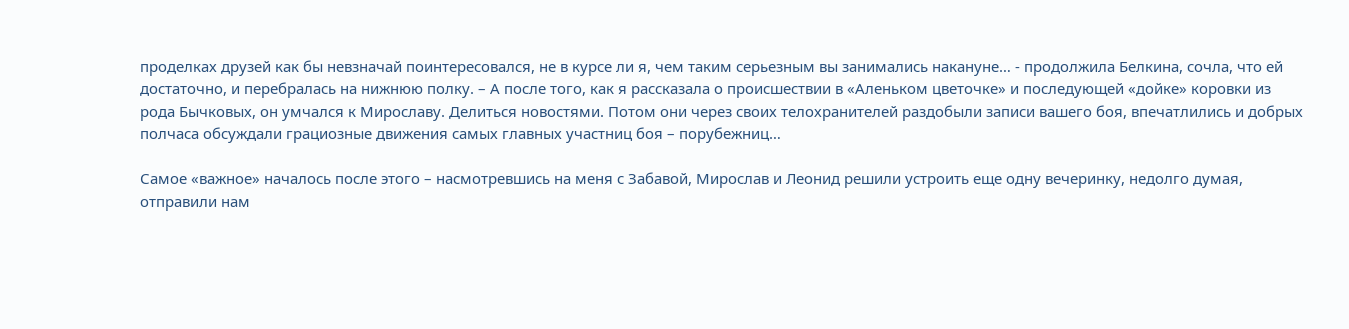проделках друзей как бы невзначай поинтересовался, не в курсе ли я, чем таким серьезным вы занимались накануне… - продолжила Белкина, сочла, что ей достаточно, и перебралась на нижнюю полку. – А после того, как я рассказала о происшествии в «Аленьком цветочке» и последующей «дойке» коровки из рода Бычковых, он умчался к Мирославу. Делиться новостями. Потом они через своих телохранителей раздобыли записи вашего боя, впечатлились и добрых полчаса обсуждали грациозные движения самых главных участниц боя – порубежниц…

Самое «важное» началось после этого – насмотревшись на меня с Забавой, Мирослав и Леонид решили устроить еще одну вечеринку, недолго думая, отправили нам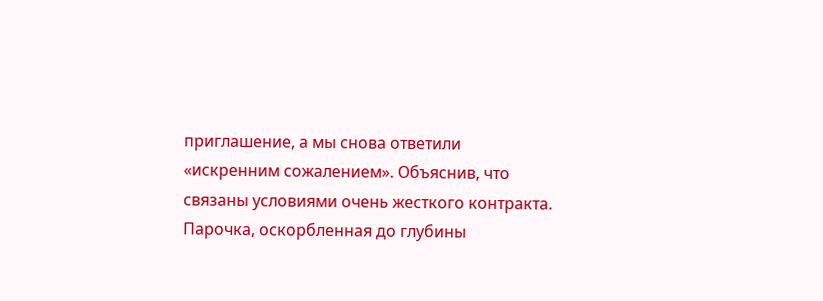приглашение, а мы снова ответили «искренним сожалением». Объяснив, что связаны условиями очень жесткого контракта. Парочка, оскорбленная до глубины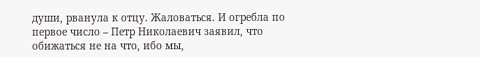души, рванула к отцу. Жаловаться. И огребла по первое число – Петр Николаевич заявил, что обижаться не на что, ибо мы,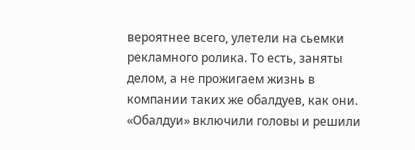вероятнее всего, улетели на сьемки рекламного ролика. То есть, заняты делом, а не прожигаем жизнь в компании таких же обалдуев, как они. «Обалдуи» включили головы и решили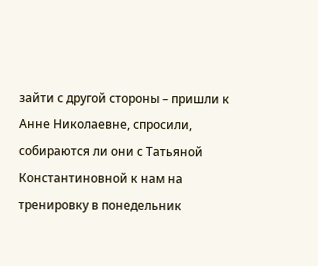зайти с другой стороны – пришли к Анне Николаевне, спросили, собираются ли они с Татьяной Константиновной к нам на тренировку в понедельник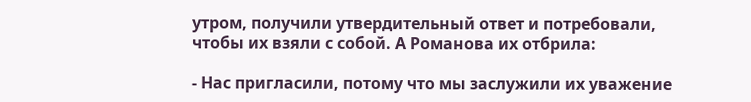утром, получили утвердительный ответ и потребовали, чтобы их взяли с собой. А Романова их отбрила:

- Нас пригласили, потому что мы заслужили их уважение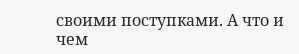своими поступками. А что и чем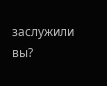заслужили вы?